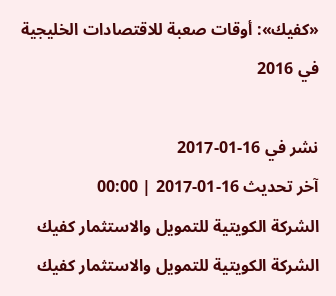«كفيك»: أوقات صعبة للاقتصادات الخليجية في 2016

نشر في 16-01-2017
آخر تحديث 16-01-2017 | 00:00
الشركة الكويتية للتمويل والاستثمار كفيك
الشركة الكويتية للتمويل والاستثمار كفيك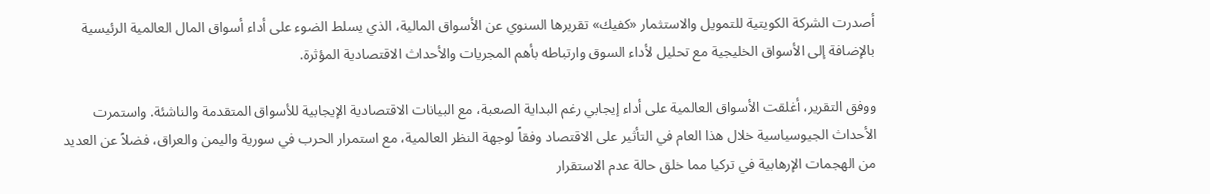أصدرت الشركة الكويتية للتمويل والاستثمار «كفيك» تقريرها السنوي عن الأسواق المالية، الذي يسلط الضوء على أداء أسواق المال العالمية الرئيسية بالإضافة إلى الأسواق الخليجية مع تحليل لأداء السوق وارتباطه بأهم المجريات والأحداث الاقتصادية المؤثرة.

ووفق التقرير، أغلقت الأسواق العالمية على أداء إيجابي رغم البداية الصعبة، مع البيانات الاقتصادية الإيجابية للأسواق المتقدمة والناشئة. واستمرت الأحداث الجيوسياسية خلال هذا العام في التأثير على الاقتصاد وفقاً لوجهة النظر العالمية، مع استمرار الحرب في سورية واليمن والعراق، فضلاً عن العديد من الهجمات الإرهابية في تركيا مما خلق حالة عدم الاستقرار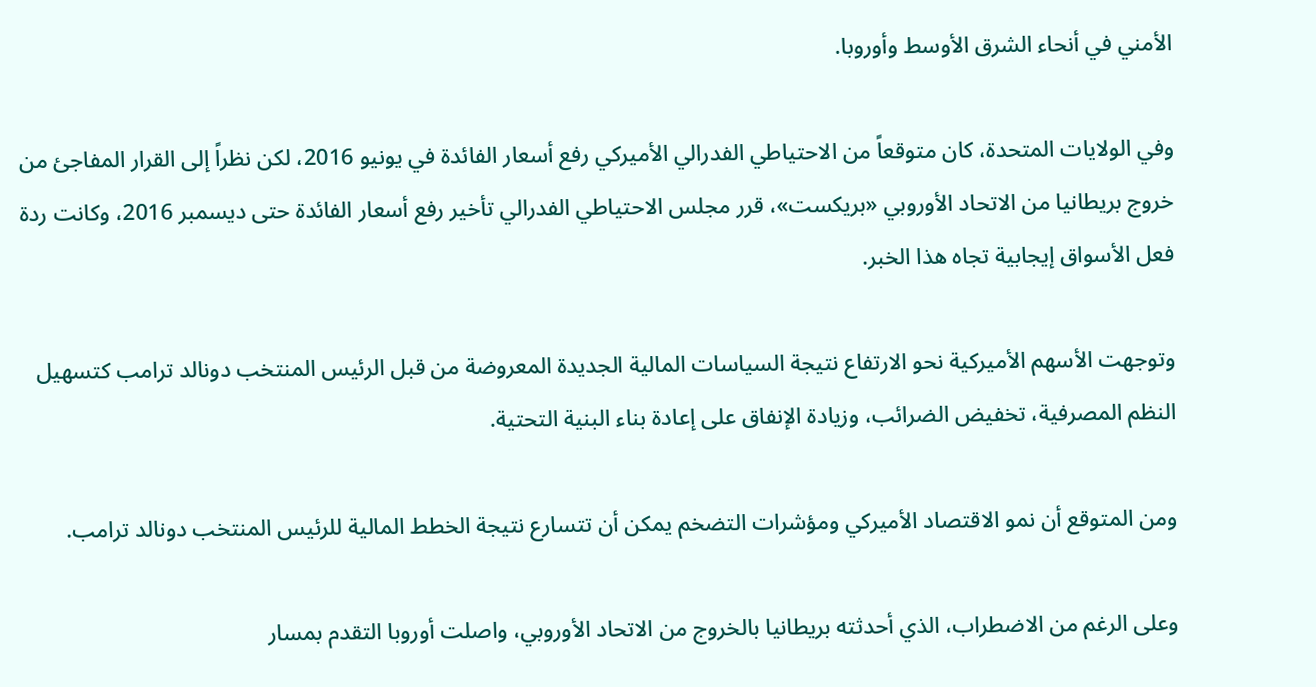الأمني في أنحاء الشرق الأوسط وأوروبا.

وفي الولايات المتحدة، كان متوقعاً من الاحتياطي الفدرالي الأميركي رفع أسعار الفائدة في يونيو 2016، لكن نظراً إلى القرار المفاجئ من خروج بريطانيا من الاتحاد الأوروبي «بريكست»، قرر مجلس الاحتياطي الفدرالي تأخير رفع أسعار الفائدة حتى ديسمبر 2016، وكانت ردة فعل الأسواق إيجابية تجاه هذا الخبر.

وتوجهت الأسهم الأميركية نحو الارتفاع نتيجة السياسات المالية الجديدة المعروضة من قبل الرئيس المنتخب دونالد ترامب كتسهيل النظم المصرفية، تخفيض الضرائب، وزيادة الإنفاق على إعادة بناء البنية التحتية.

ومن المتوقع أن نمو الاقتصاد الأميركي ومؤشرات التضخم يمكن أن تتسارع نتيجة الخطط المالية للرئيس المنتخب دونالد ترامب.

وعلى الرغم من الاضطراب، الذي أحدثته بريطانيا بالخروج من الاتحاد الأوروبي، واصلت أوروبا التقدم بمسار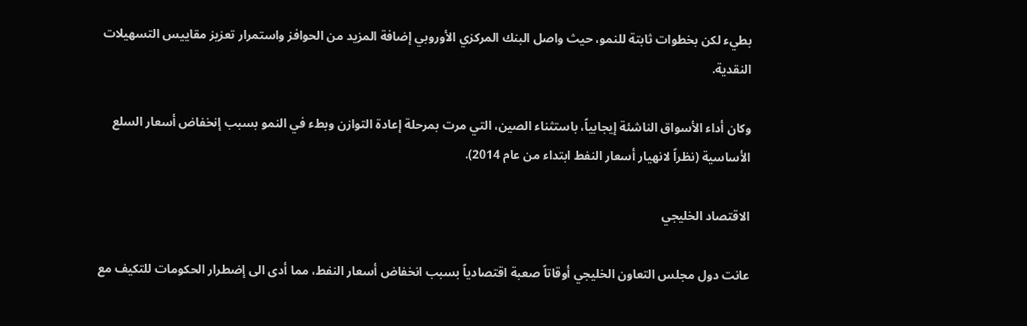بطيء لكن بخطوات ثابتة للنمو، حيث واصل البنك المركزي الأوروبي إضافة المزيد من الحوافز واستمرار تعزيز مقاييس التسهيلات النقدية.

وكان أداء الأسواق الناشئة إيجابياً، باستثناء الصين، التي مرت بمرحلة إعادة التوازن وبطء في النمو بسبب إنخفاض أسعار السلع الأساسية (نظراً لانهيار أسعار النفط ابتداء من عام 2014).

الاقتصاد الخليجي

عانت دول مجلس التعاون الخليجي أوقاتاً صعبة اقتصادياً بسبب انخفاض أسعار النفط، مما أدى الى إضطرار الحكومات للتكيف مع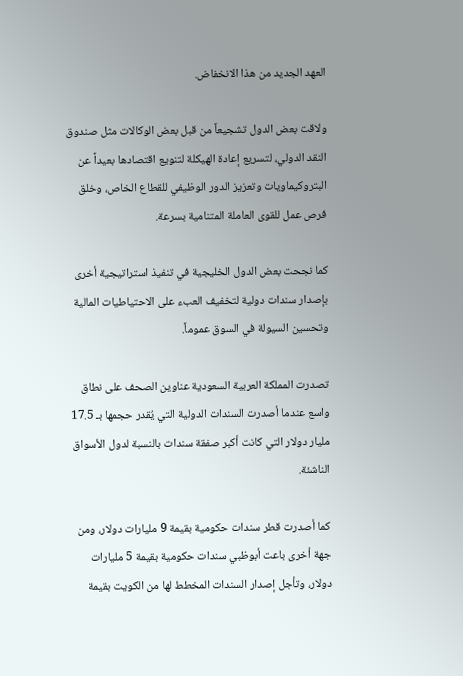العهد الجديد من هذا الانخفاض.

ولاقت بعض الدول تشجيعاً من قبل بعض الوكالات مثل صندوق النقد الدولي، لتسريع إعادة الهيكلة لتنويع اقتصادها بعيداً عن البتروكيماويات وتعزيز الدور الوظيفي للقطاع الخاص، وخلق فرص عمل للقوى العاملة المتنامية بسرعة.

كما نجحت بعض الدول الخليجية في تنفيذ استراتيجية أخرى بإصدار سندات دولية لتخفيف العبء على الاحتياطيات المالية وتحسين السيولة في السوق عموماً.

تصدرت المملكة العربية السعودية عناوين الصحف على نطاق واسع عندما أصدرت السندات الدولية التي يُقدر حجمها بـ 17.5 مليار دولار التي كانت أكبر صفقة سندات بالنسبة لدول الأسواق الناشئة.

كما أصدرت قطر سندات حكومية بقيمة 9 مليارات دولار، ومن جهة أخرى باعت أبوظبي سندات حكومية بقيمة 5 مليارات دولار، وتأجل إصدار السندات المخطط لها من الكويت بقيمة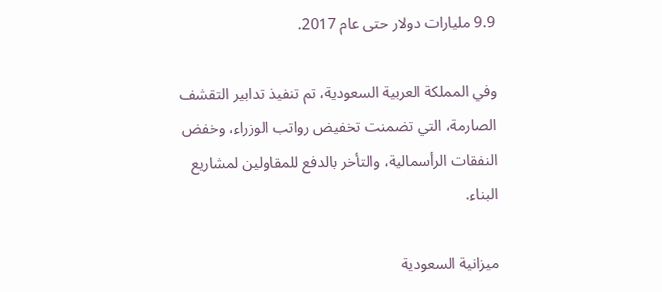9.9 مليارات دولار حتى عام 2017.

وفي المملكة العربية السعودية، تم تنفيذ تدابير التقشف الصارمة، التي تضمنت تخفيض رواتب الوزراء، وخفض النفقات الرأسمالية، والتأخر بالدفع للمقاولين لمشاريع البناء.

ميزانية السعودية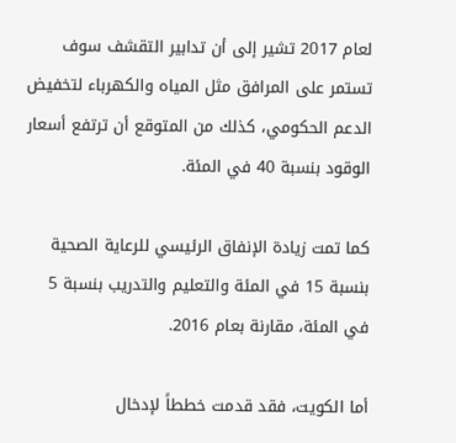لعام 2017 تشير إلى أن تدابير التقشف سوف تستمر على المرافق مثل المياه والكهرباء لتخفيض الدعم الحكومي، كذلك من المتوقع أن ترتفع أسعار الوقود بنسبة 40 في المئة.

كما تمت زيادة الإنفاق الرئيسي للرعاية الصحية بنسبة 15 في المئة والتعليم والتدريب بنسبة 5 في المئة، مقارنة بعام 2016.

أما الكويت، فقد قدمت خططاً لإدخال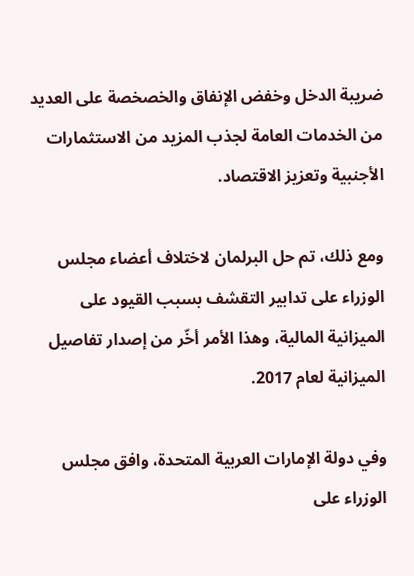ضريبة الدخل وخفض الإنفاق والخصخصة على العديد من الخدمات العامة لجذب المزيد من الاستثمارات الأجنبية وتعزيز الاقتصاد.

ومع ذلك، تم حل البرلمان لاختلاف أعضاء مجلس الوزراء على تدابير التقشف بسبب القيود على الميزانية المالية، وهذا الأمر أخّر من إصدار تفاصيل الميزانية لعام 2017.

وفي دولة الإمارات العربية المتحدة، وافق مجلس الوزراء على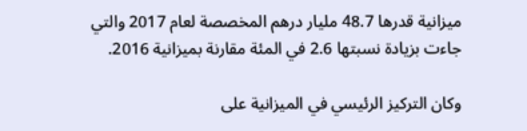ميزانية قدرها 48.7 مليار درهم المخصصة لعام 2017 والتي جاءت بزيادة نسبتها 2.6 في المئة مقارنة بميزانية 2016.

وكان التركيز الرئيسي في الميزانية على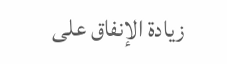زيادة الإنفاق على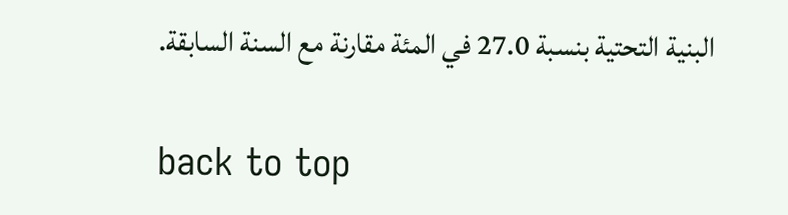البنية التحتية بنسبة 27.0 في المئة مقارنة مع السنة السابقة.

back to top